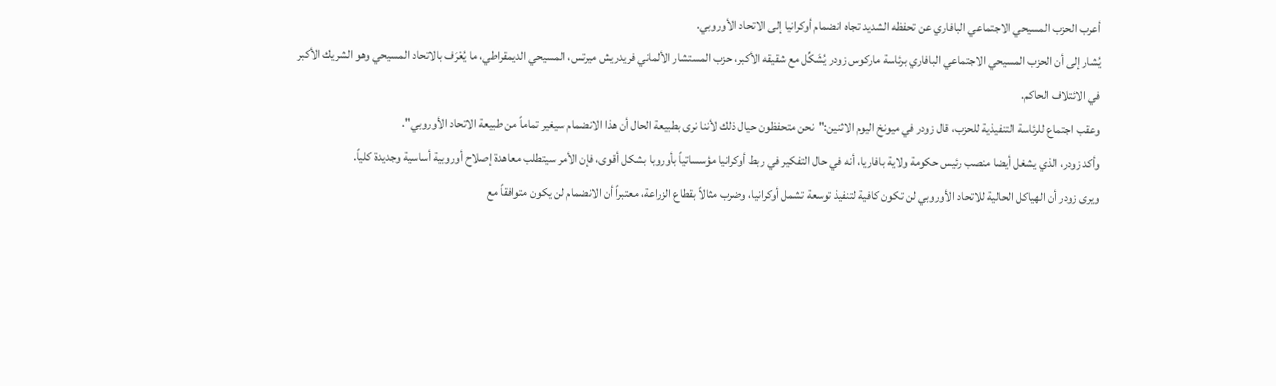أعرب الحزب المسيحي الاجتماعي البافاري عن تحفظه الشديد تجاه انضمام أوكرانيا إلى الاتحاد الأوروبي.
يُشار إلى أن الحزب المسيحي الاجتماعي البافاري برئاسة ماركوس زودر يُشَكِّل مع شقيقه الأكبر، حزب المستشار الألماني فريدريش ميرتس، المسيحي الديمقراطي، ما يُعْرَف بالاتحاد المسيحي وهو الشريك الأكبر في الائتلاف الحاكم.
وعقب اجتماع للرئاسة التنفيذية للحزب، قال زودر في ميونخ اليوم الاثنين:"نحن متحفظون حيال ذلك لأننا نرى بطبيعة الحال أن هذا الانضمام سيغير تماماً من طبيعة الاتحاد الأوروبي".
وأكد زودر، الذي يشغل أيضا منصب رئيس حكومة ولاية بافاريا، أنه في حال التفكير في ربط أوكرانيا مؤسساتياً بأوروبا بشكل أقوى، فإن الأمر سيتطلب معاهدة إصلاح أوروبية أساسية وجديدة كلياً.
ويرى زودر أن الهياكل الحالية للاتحاد الأوروبي لن تكون كافية لتنفيذ توسعة تشمل أوكرانيا، وضرب مثالاً بقطاع الزراعة، معتبراً أن الانضمام لن يكون متوافقاً مع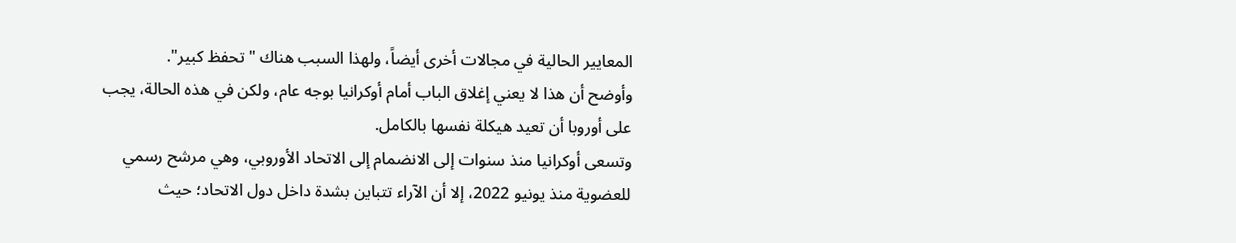المعايير الحالية في مجالات أخرى أيضاً، ولهذا السبب هناك "تحفظ كبير".
وأوضح أن هذا لا يعني إغلاق الباب أمام أوكرانيا بوجه عام، ولكن في هذه الحالة، يجب على أوروبا أن تعيد هيكلة نفسها بالكامل.
وتسعى أوكرانيا منذ سنوات إلى الانضمام إلى الاتحاد الأوروبي، وهي مرشح رسمي للعضوية منذ يونيو 2022، إلا أن الآراء تتباين بشدة داخل دول الاتحاد؛ حيث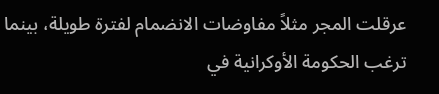عرقلت المجر مثلاً مفاوضات الانضمام لفترة طويلة، بينما ترغب الحكومة الأوكرانية في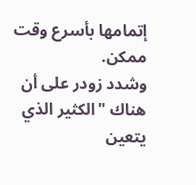إتمامها بأسرع وقت ممكن.
وشدد زودر على أن هناك "الكثير الذي يتعين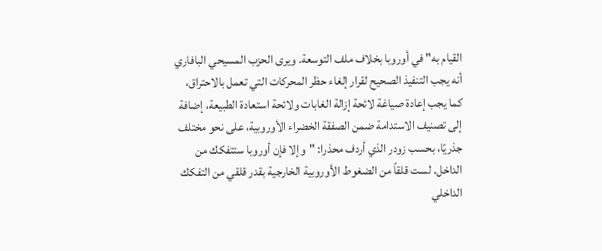القيام به" في أوروبا بخلاف ملف التوسعة. ويرى الحزب المسيحي البافاري أنه يجب التنفيذ الصحيح لقرار إلغاء حظر المحركات التي تعمل بالاحتراق، كما يجب إعادة صياغة لائحة إزالة الغابات ولائحة استعادة الطبيعة، إضافة إلى تصنيف الاستدامة ضمن الصفقة الخضراء الأوروبية، على نحو مختلف جذريًا، بحسب زودر الذي أردف محذرا: "وإلا فإن أوروبا ستتفكك من الداخل. لست قلقاً من الضغوط الأوروبية الخارجية بقدر قلقي من التفكك الداخلي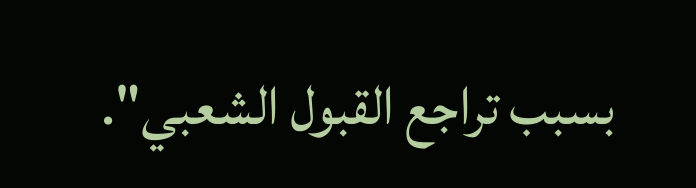بسبب تراجع القبول الشعبي".